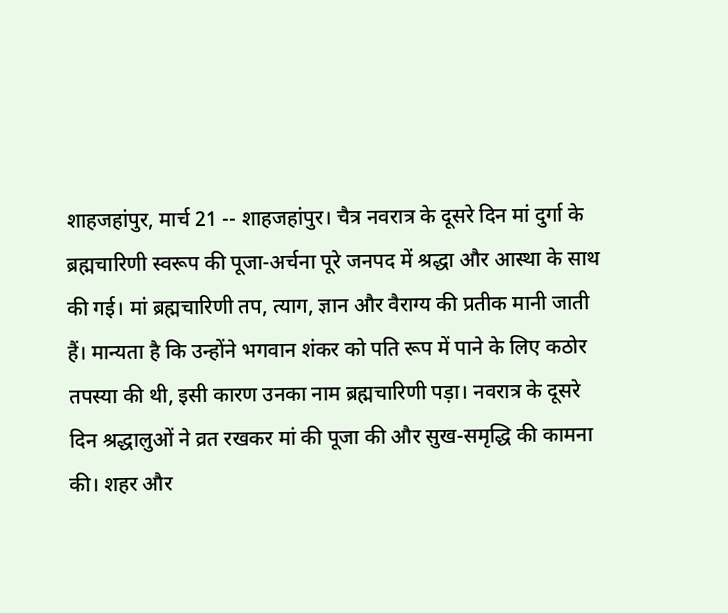शाहजहांपुर, मार्च 21 -- शाहजहांपुर। चैत्र नवरात्र के दूसरे दिन मां दुर्गा के ब्रह्मचारिणी स्वरूप की पूजा-अर्चना पूरे जनपद में श्रद्धा और आस्था के साथ की गई। मां ब्रह्मचारिणी तप, त्याग, ज्ञान और वैराग्य की प्रतीक मानी जाती हैं। मान्यता है कि उन्होंने भगवान शंकर को पति रूप में पाने के लिए कठोर तपस्या की थी, इसी कारण उनका नाम ब्रह्मचारिणी पड़ा। नवरात्र के दूसरे दिन श्रद्धालुओं ने व्रत रखकर मां की पूजा की और सुख-समृद्धि की कामना की। शहर और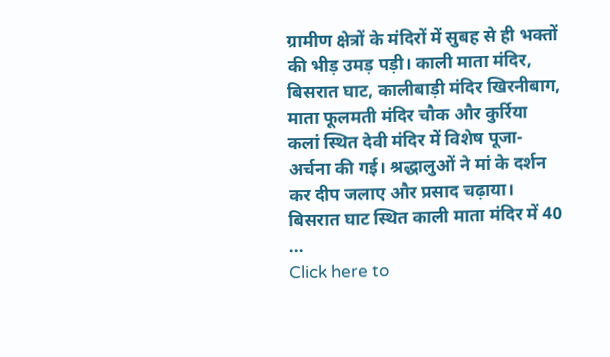ग्रामीण क्षेत्रों के मंदिरों में सुबह से ही भक्तों की भीड़ उमड़ पड़ी। काली माता मंदिर, बिसरात घाट, कालीबाड़ी मंदिर खिरनीबाग, माता फूलमती मंदिर चौक और कुर्रिया कलां स्थित देवी मंदिर में विशेष पूजा-अर्चना की गई। श्रद्धालुओं ने मां के दर्शन कर दीप जलाए और प्रसाद चढ़ाया। बिसरात घाट स्थित काली माता मंदिर में 40 ...
Click here to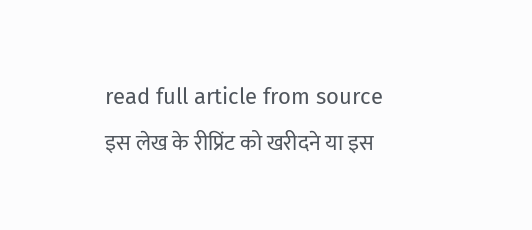read full article from source
इस लेख के रीप्रिंट को खरीदने या इस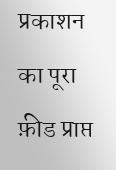प्रकाशन का पूरा फ़ीड प्राप्त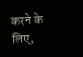करने के लिए,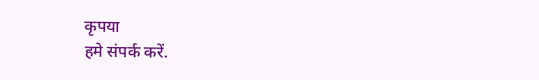कृपया
हमे संपर्क करें.